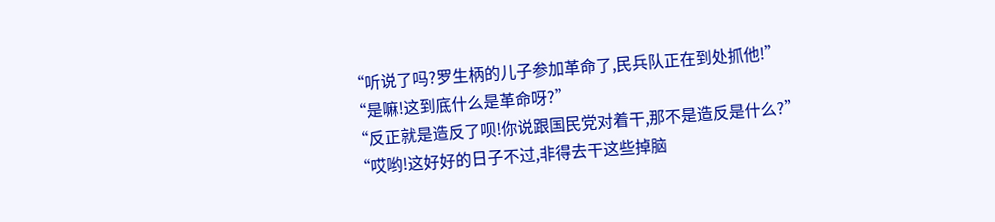“听说了吗?罗生柄的儿子参加革命了,民兵队正在到处抓他!”
“是嘛!这到底什么是革命呀?”
“反正就是造反了呗!你说跟国民党对着干,那不是造反是什么?”
“哎哟!这好好的日子不过,非得去干这些掉脑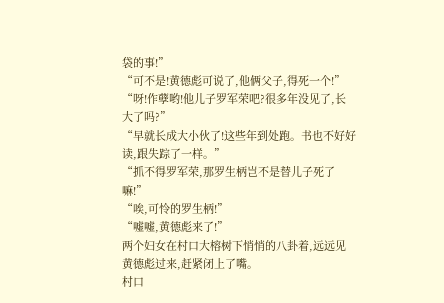袋的事!”
“可不是!黄德彪可说了,他俩父子,得死一个!”
“呀!作孽哟!他儿子罗军荣吧?很多年没见了,长大了吗?”
“早就长成大小伙了!这些年到处跑。书也不好好读,跟失踪了一样。”
“抓不得罗军荣,那罗生柄岂不是替儿子死了嘛!”
“唉,可怜的罗生柄!”
“嘘嘘,黄德彪来了!”
两个妇女在村口大榕树下悄悄的八卦着,远远见黄德彪过来,赶紧闭上了嘴。
村口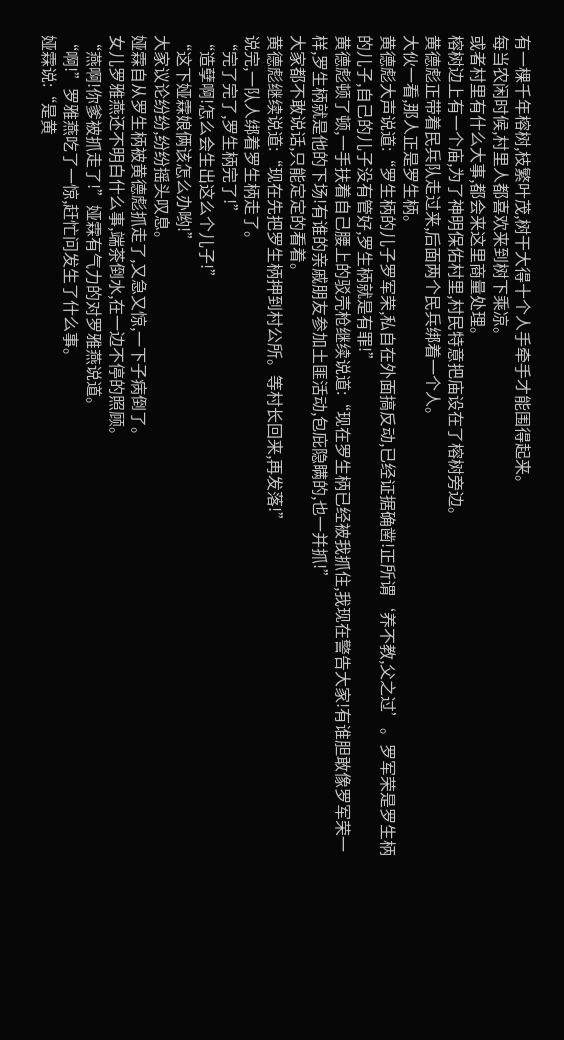有一棵千年榕树,枝繁叶茂,树干大得十个人手牵手才能围得起来。
每当农闲时候,村里人都喜欢来到树下乘凉。
或者村里有什么大事,都会来这里商量处理。
榕树边上有一个庙,为了神明保佑村里,村民特意把庙设在了榕树旁边。
黄德彪正带着民兵队走过来,后面两个民兵绑着一个人。
大伙一看,那人正是罗生柄。
黄德彪大声说道:“罗生柄的儿子罗军荣,私自在外面搞反动,已经证据确凿!正所谓‘养不教,父之过’。罗军荣是罗生柄的儿子,自己的儿子没有管好,罗生柄就是有罪!”
黄德彪顿了顿,一手扶着自己腰上的驳壳枪继续说道:“现在罗生柄已经被我抓住,我现在警告大家!有谁胆敢像罗军荣一样,罗生柄就是他的下场!有谁的亲戚朋友参加土匪活动,包庇隐瞒的,也一并抓!”
大家都不敢说话,只能定定的看着。
黄德彪继续说道:“现在先把罗生柄押到村公所。等村长回来,再发落!”
说完,一队人绑着罗生柄走了。
“完了完了,罗生柄完了!”
“造孽啊!怎么会生出这么个儿子!”
“这下娅霖娘俩该怎么办哟!”
大家议论纷纷,纷纷摇头叹息。
娅霖自从罗生柄被黄德彪抓走了,又急又惊,一下子病倒了。
女儿罗雅燕还不明白什么事,端茶倒水,在一边不停的照顾。
“燕啊!你爹被抓走了!”娅霖有气力的对罗雅燕说道。
“啊!”罗雅燕吃了一惊,赶忙问发生了什么事。
娅霖说:“是黄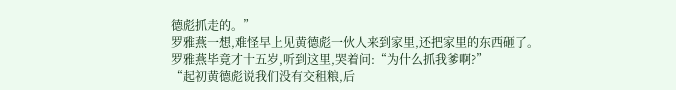德彪抓走的。”
罗雅燕一想,难怪早上见黄德彪一伙人来到家里,还把家里的东西砸了。
罗雅燕毕竟才十五岁,听到这里,哭着问:“为什么抓我爹啊?”
“起初黄德彪说我们没有交租粮,后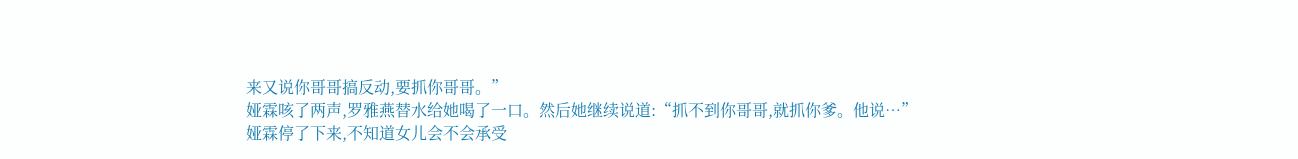来又说你哥哥搞反动,要抓你哥哥。”
娅霖咳了两声,罗雅燕替水给她喝了一口。然后她继续说道:“抓不到你哥哥,就抓你爹。他说…”
娅霖停了下来,不知道女儿会不会承受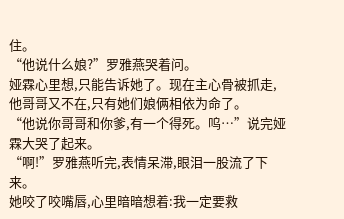住。
“他说什么娘?”罗雅燕哭着问。
娅霖心里想,只能告诉她了。现在主心骨被抓走,他哥哥又不在,只有她们娘俩相依为命了。
“他说你哥哥和你爹,有一个得死。呜…”说完娅霖大哭了起来。
“啊!”罗雅燕听完,表情呆滞,眼泪一股流了下来。
她咬了咬嘴唇,心里暗暗想着:我一定要救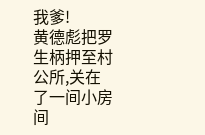我爹!
黄德彪把罗生柄押至村公所,关在了一间小房间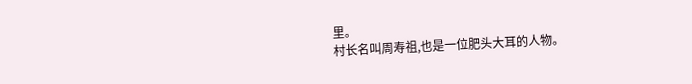里。
村长名叫周寿祖,也是一位肥头大耳的人物。